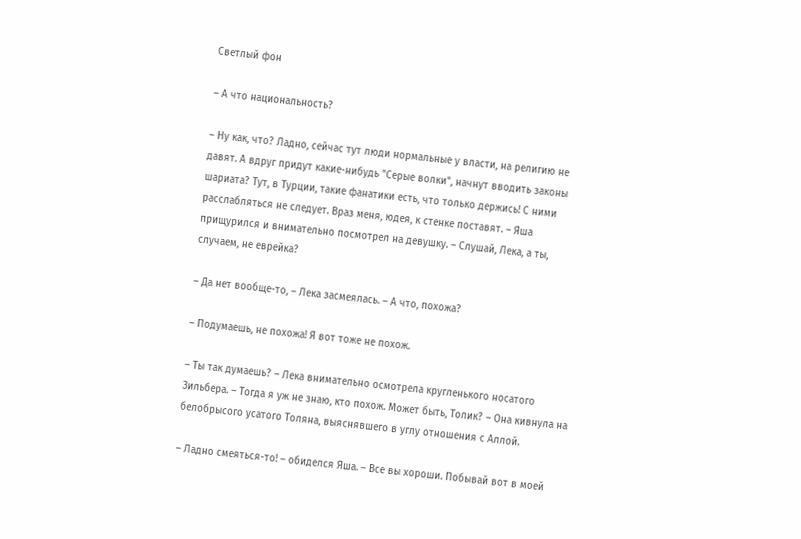Светлый фон

– А что национальность?

– Ну как, что? Ладно, сейчас тут люди нормальные у власти, на религию не давят. А вдруг придут какие-нибудь "Серые волки", начнут вводить законы шариата? Тут, в Турции, такие фанатики есть, что только держись! С ними расслабляться не следует. Враз меня, юдея, к стенке поставят. – Яша прищурился и внимательно посмотрел на девушку. – Слушай, Лека, а ты, случаем, не еврейка?

– Да нет вообще-то, – Лека засмеялась. – А что, похожа?

– Подумаешь, не похожа! Я вот тоже не похож.

– Ты так думаешь? – Лека внимательно осмотрела кругленького носатого Зильбера. – Тогда я уж не знаю, кто похож. Может быть, Толик? – Она кивнула на белобрысого усатого Толяна, выяснявшего в углу отношения с Аллой.

– Ладно смеяться-то! – обиделся Яша. – Все вы хороши. Побывай вот в моей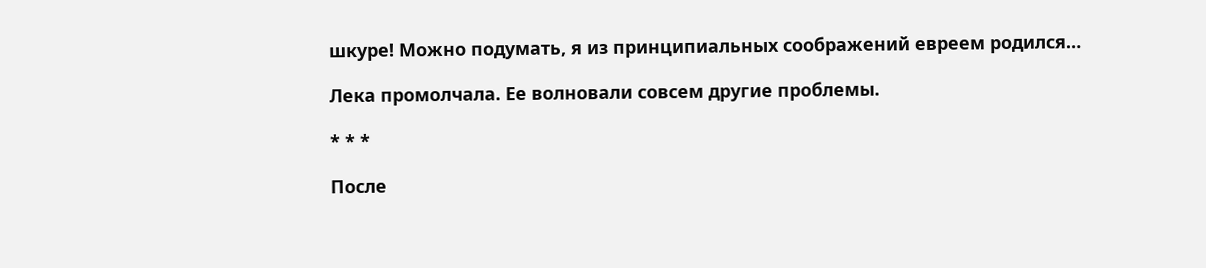шкуре! Можно подумать, я из принципиальных соображений евреем родился…

Лека промолчала. Ее волновали совсем другие проблемы.

* * *

После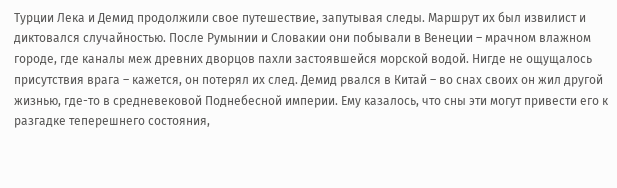Турции Лека и Демид продолжили свое путешествие, запутывая следы. Маршрут их был извилист и диктовался случайностью. После Румынии и Словакии они побывали в Венеции – мрачном влажном городе, где каналы меж древних дворцов пахли застоявшейся морской водой. Нигде не ощущалось присутствия врага – кажется, он потерял их след. Демид рвался в Китай – во снах своих он жил другой жизнью, где-то в средневековой Поднебесной империи. Ему казалось, что сны эти могут привести его к разгадке теперешнего состояния,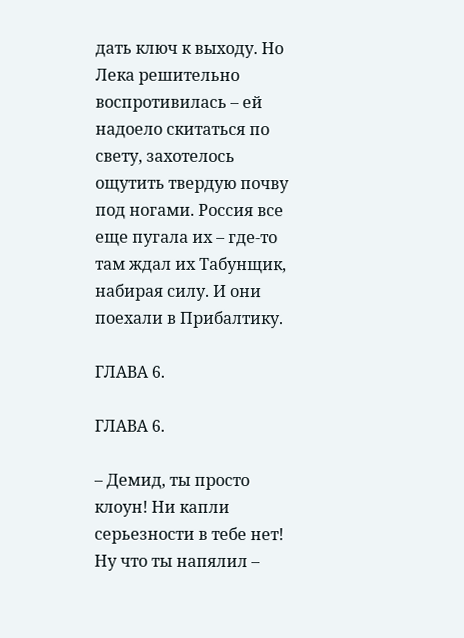дать ключ к выходу. Но Лека решительно воспротивилась – ей надоело скитаться по свету, захотелось ощутить твердую почву под ногами. Россия все еще пугала их – где-то там ждал их Табунщик, набирая силу. И они поехали в Прибалтику.

ГЛАВА 6.

ГЛАВА 6.

– Демид, ты просто клоун! Ни капли серьезности в тебе нет! Ну что ты напялил –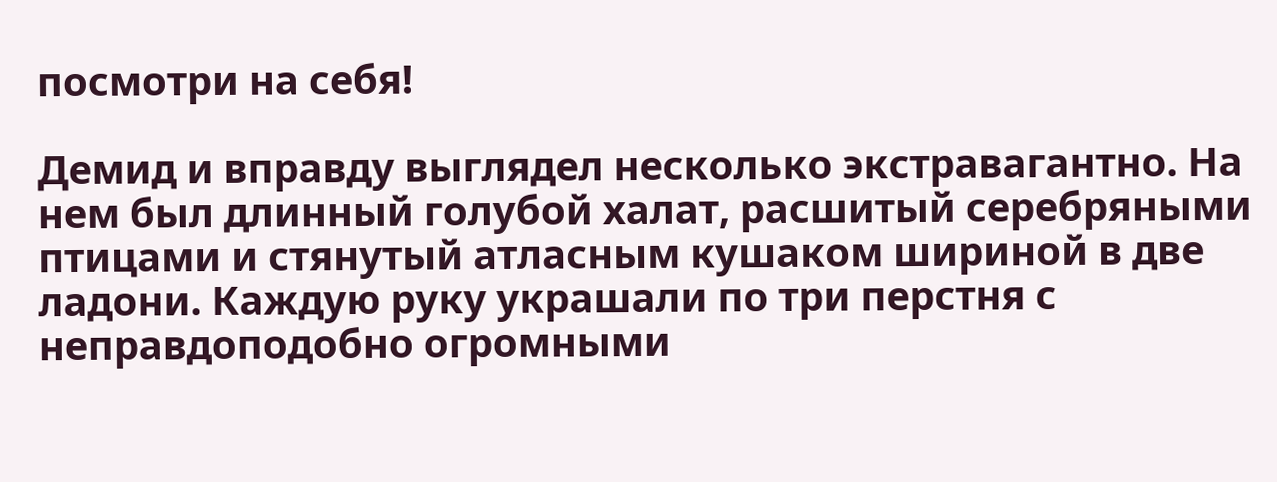посмотри на себя!

Демид и вправду выглядел несколько экстравагантно. На нем был длинный голубой халат, расшитый серебряными птицами и стянутый атласным кушаком шириной в две ладони. Каждую руку украшали по три перстня с неправдоподобно огромными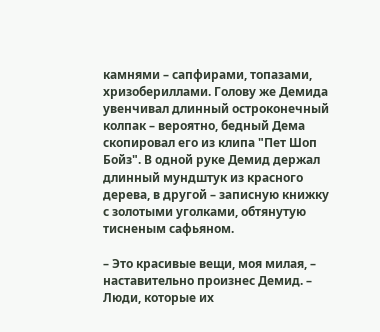камнями – сапфирами, топазами, хризобериллами. Голову же Демида увенчивал длинный остроконечный колпак – вероятно, бедный Дема скопировал его из клипа "Пет Шоп Бойз". В одной руке Демид держал длинный мундштук из красного дерева, в другой – записную книжку с золотыми уголками, обтянутую тисненым сафьяном.

– Это красивые вещи, моя милая, – наставительно произнес Демид. – Люди, которые их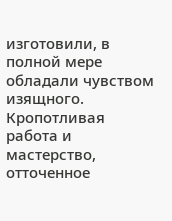изготовили, в полной мере обладали чувством изящного. Кропотливая работа и мастерство, отточенное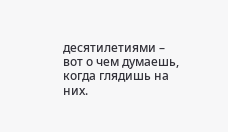десятилетиями – вот о чем думаешь, когда глядишь на них.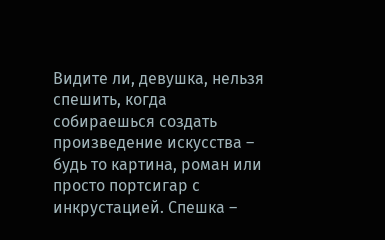Видите ли, девушка, нельзя спешить, когда собираешься создать произведение искусства – будь то картина, роман или просто портсигар с инкрустацией. Спешка –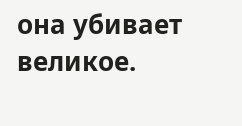она убивает великое.